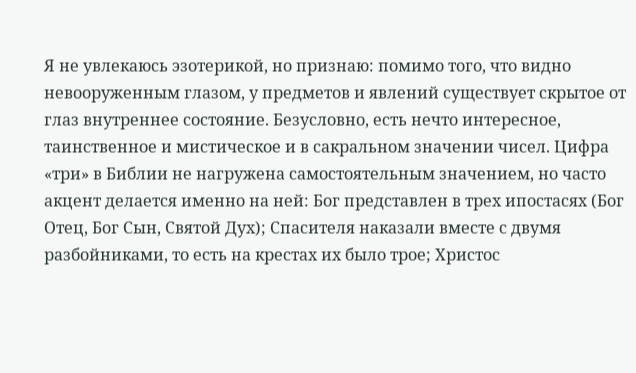Я не увлекаюсь эзотерикой, но признаю: помимо того, что видно невооруженным глазом, у предметов и явлений существует скрытое от глаз внутреннее состояние. Безусловно, есть нечто интересное, таинственное и мистическое и в сакральном значении чисел. Цифра «три» в Библии не нагружена самостоятельным значением, но часто акцент делается именно на ней: Бог представлен в трех ипостасях (Бог Отец, Бог Сын, Святой Дух); Спасителя наказали вместе с двумя разбойниками, то есть на крестах их было трое; Христос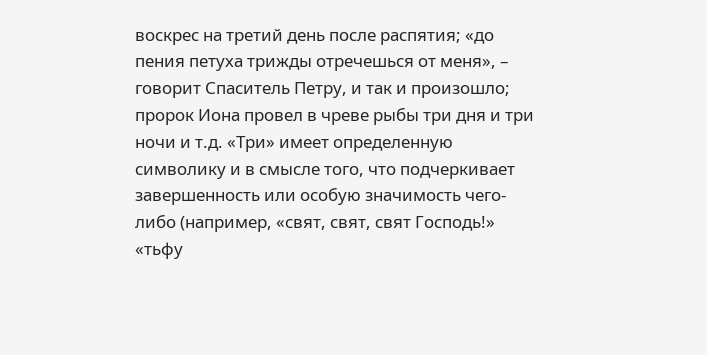воскрес на третий день после распятия; «до пения петуха трижды отречешься от меня», – говорит Спаситель Петру, и так и произошло; пророк Иона провел в чреве рыбы три дня и три ночи и т.д. «Три» имеет определенную символику и в смысле того, что подчеркивает завершенность или особую значимость чего-либо (например, «свят, свят, свят Господь!» «тьфу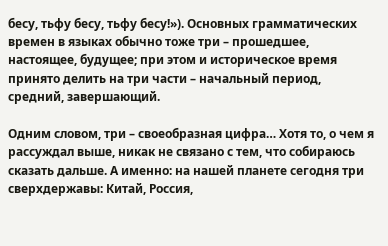бесу, тьфу бесу, тьфу бесу!»). Основных грамматических времен в языках обычно тоже три – прошедшее, настоящее, будущее; при этом и историческое время принято делить на три части – начальный период, средний, завершающий.

Одним словом, три – своеобразная цифра… Хотя то, о чем я рассуждал выше, никак не связано с тем, что собираюсь сказать дальше. А именно: на нашей планете сегодня три сверхдержавы: Китай, Россия,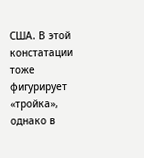США. В этой констатации тоже фигурирует «тройка», однако в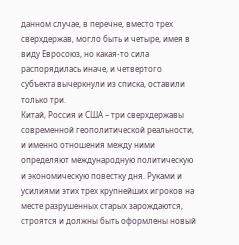данном случае, в перечне, вместо трех сверхдержав, могло быть и четыре, имея в виду Евросоюз, но какая-то сила распорядилась иначе, и четвертого субъекта вычеркнули из списка, оставили только три.
Китай, Россия и США – три сверхдержавы современной геополитической реальности, и именно отношения между ними определяют международную политическую и экономическую повестку дня. Руками и усилиями этих трех крупнейших игроков на месте разрушенных старых зарождаются, строятся и должны быть оформлены новый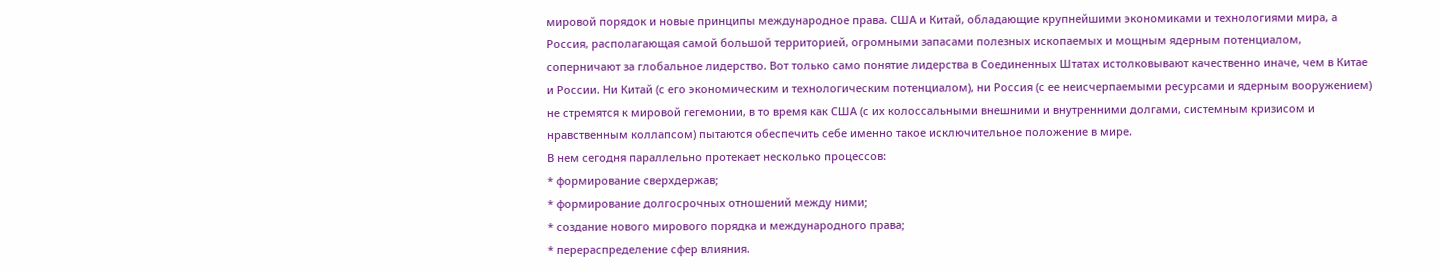мировой порядок и новые принципы международное права. США и Китай, обладающие крупнейшими экономиками и технологиями мира, а Россия, располагающая самой большой территорией, огромными запасами полезных ископаемых и мощным ядерным потенциалом, соперничают за глобальное лидерство. Вот только само понятие лидерства в Соединенных Штатах истолковывают качественно иначе, чем в Китае и России. Ни Китай (с его экономическим и технологическим потенциалом), ни Россия (с ее неисчерпаемыми ресурсами и ядерным вооружением) не стремятся к мировой гегемонии, в то время как США (с их колоссальными внешними и внутренними долгами, системным кризисом и нравственным коллапсом) пытаются обеспечить себе именно такое исключительное положение в мире.
В нем сегодня параллельно протекает несколько процессов:
* формирование сверхдержав;
* формирование долгосрочных отношений между ними;
* создание нового мирового порядка и международного права;
* перераспределение сфер влияния.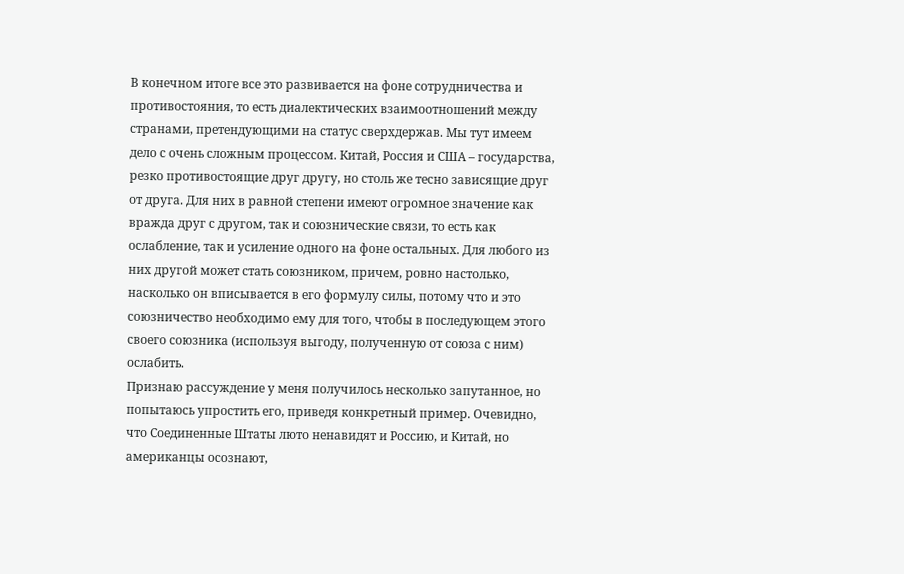В конечном итоге все это развивается на фоне сотрудничества и противостояния, то есть диалектических взаимоотношений между странами, претендующими на статус сверхдержав. Мы тут имеем дело с очень сложным процессом. Китай, Россия и США – государства, резко противостоящие друг другу, но столь же тесно зависящие друг от друга. Для них в равной степени имеют огромное значение как вражда друг с другом, так и союзнические связи, то есть как ослабление, так и усиление одного на фоне остальных. Для любого из них другой может стать союзником, причем, ровно настолько, насколько он вписывается в его формулу силы, потому что и это союзничество необходимо ему для того, чтобы в последующем этого своего союзника (используя выгоду, полученную от союза с ним) ослабить.
Признаю рассуждение у меня получилось несколько запутанное, но попытаюсь упростить его, приведя конкретный пример. Очевидно, что Соединенные Штаты люто ненавидят и Россию, и Китай, но американцы осознают,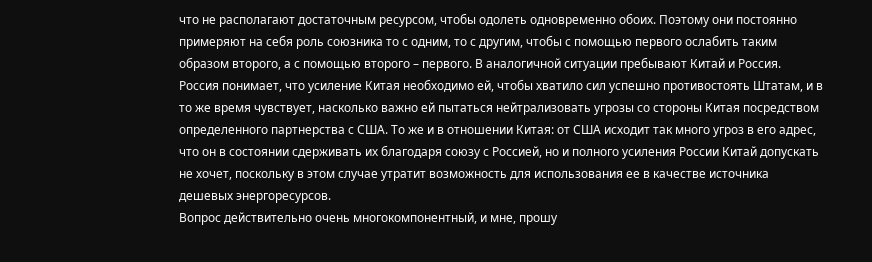что не располагают достаточным ресурсом, чтобы одолеть одновременно обоих. Поэтому они постоянно примеряют на себя роль союзника то с одним, то с другим, чтобы с помощью первого ослабить таким образом второго, а с помощью второго – первого. В аналогичной ситуации пребывают Китай и Россия. Россия понимает, что усиление Китая необходимо ей, чтобы хватило сил успешно противостоять Штатам, и в то же время чувствует, насколько важно ей пытаться нейтрализовать угрозы со стороны Китая посредством определенного партнерства с США. То же и в отношении Китая: от США исходит так много угроз в его адрес, что он в состоянии сдерживать их благодаря союзу с Россией, но и полного усиления России Китай допускать не хочет, поскольку в этом случае утратит возможность для использования ее в качестве источника дешевых энергоресурсов.
Вопрос действительно очень многокомпонентный, и мне, прошу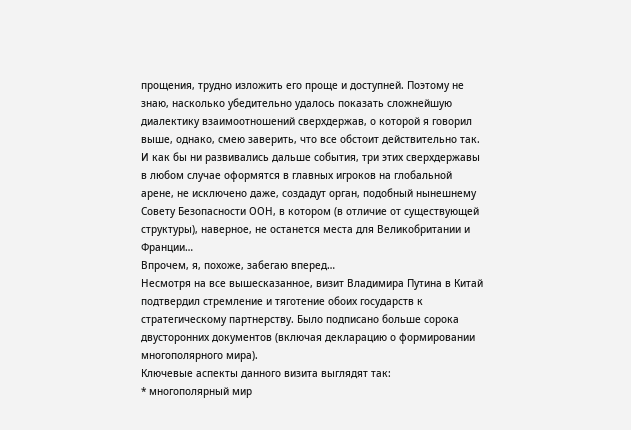прощения, трудно изложить его проще и доступней. Поэтому не знаю, насколько убедительно удалось показать сложнейшую диалектику взаимоотношений сверхдержав, о которой я говорил выше, однако, смею заверить, что все обстоит действительно так. И как бы ни развивались дальше события, три этих сверхдержавы в любом случае оформятся в главных игроков на глобальной арене, не исключено даже, создадут орган, подобный нынешнему Совету Безопасности ООН, в котором (в отличие от существующей структуры), наверное, не останется места для Великобритании и Франции…
Впрочем, я, похоже, забегаю вперед…
Несмотря на все вышесказанное, визит Владимира Путина в Китай подтвердил стремление и тяготение обоих государств к стратегическому партнерству. Было подписано больше сорока двусторонних документов (включая декларацию о формировании многополярного мира).
Ключевые аспекты данного визита выглядят так:
* многополярный мир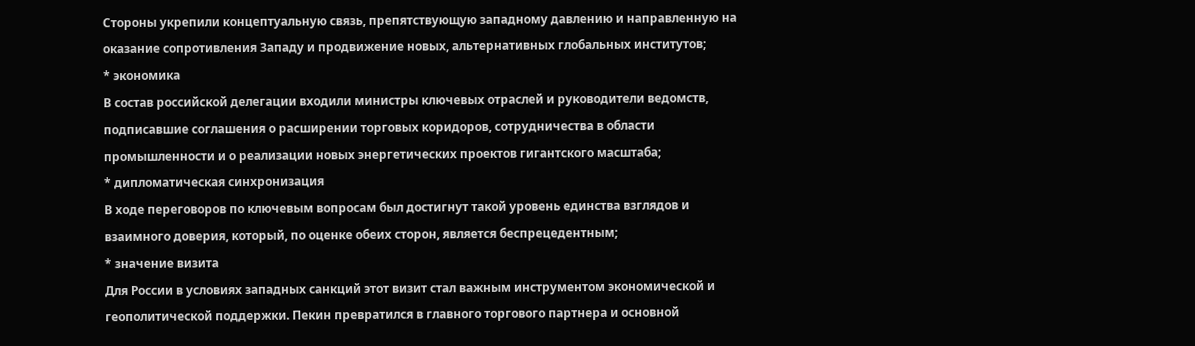Стороны укрепили концептуальную связь, препятствующую западному давлению и направленную на оказание сопротивления Западу и продвижение новых, альтернативных глобальных институтов;
* экономика
В состав российской делегации входили министры ключевых отраслей и руководители ведомств, подписавшие соглашения о расширении торговых коридоров, сотрудничества в области промышленности и о реализации новых энергетических проектов гигантского масштаба;
* дипломатическая синхронизация
В ходе переговоров по ключевым вопросам был достигнут такой уровень единства взглядов и взаимного доверия, который, по оценке обеих сторон, является беспрецедентным;
* значение визита
Для России в условиях западных санкций этот визит стал важным инструментом экономической и геополитической поддержки. Пекин превратился в главного торгового партнера и основной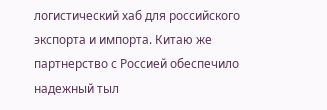логистический хаб для российского экспорта и импорта. Китаю же партнерство с Россией обеспечило надежный тыл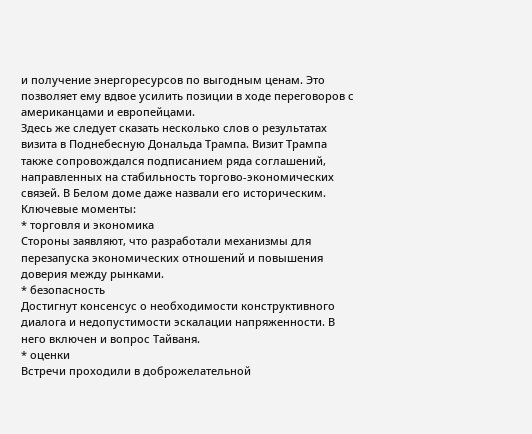и получение энергоресурсов по выгодным ценам. Это позволяет ему вдвое усилить позиции в ходе переговоров с американцами и европейцами.
Здесь же следует сказать несколько слов о результатах визита в Поднебесную Дональда Трампа. Визит Трампа также сопровождался подписанием ряда соглашений, направленных на стабильность торгово-экономических связей. В Белом доме даже назвали его историческим. Ключевые моменты:
* торговля и экономика
Стороны заявляют, что разработали механизмы для перезапуска экономических отношений и повышения доверия между рынками.
* безопасность
Достигнут консенсус о необходимости конструктивного диалога и недопустимости эскалации напряженности. В него включен и вопрос Тайваня.
* оценки
Встречи проходили в доброжелательной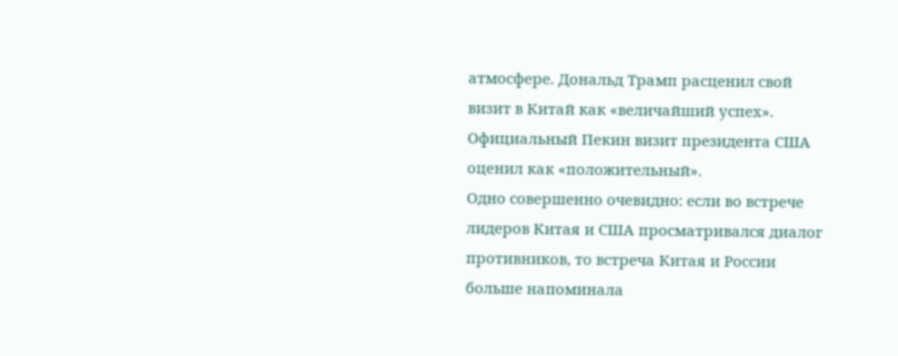атмосфере. Дональд Трамп расценил свой визит в Китай как «величайший успех». Официальный Пекин визит президента США оценил как «положительный».
Одно совершенно очевидно: если во встрече лидеров Китая и США просматривался диалог противников, то встреча Китая и России больше напоминала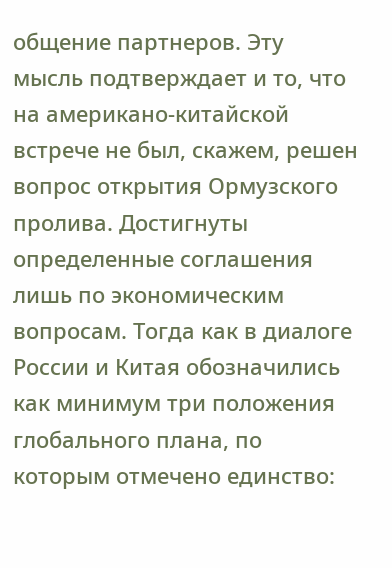общение партнеров. Эту мысль подтверждает и то, что на американо-китайской встрече не был, скажем, решен вопрос открытия Ормузского пролива. Достигнуты определенные соглашения лишь по экономическим вопросам. Тогда как в диалоге России и Китая обозначились как минимум три положения глобального плана, по которым отмечено единство: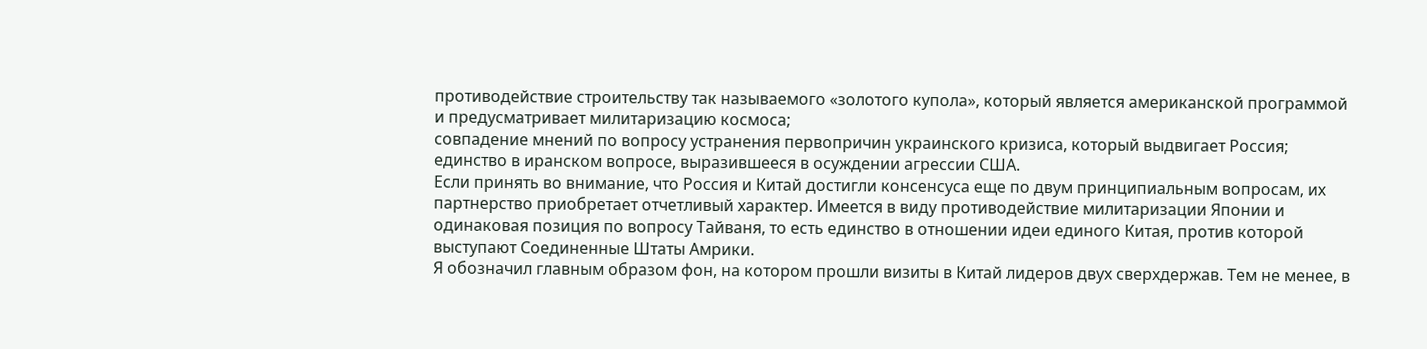противодействие строительству так называемого «золотого купола», который является американской программой и предусматривает милитаризацию космоса;
совпадение мнений по вопросу устранения первопричин украинского кризиса, который выдвигает Россия;
единство в иранском вопросе, выразившееся в осуждении агрессии США.
Если принять во внимание, что Россия и Китай достигли консенсуса еще по двум принципиальным вопросам, их партнерство приобретает отчетливый характер. Имеется в виду противодействие милитаризации Японии и одинаковая позиция по вопросу Тайваня, то есть единство в отношении идеи единого Китая, против которой выступают Соединенные Штаты Амрики.
Я обозначил главным образом фон, на котором прошли визиты в Китай лидеров двух сверхдержав. Тем не менее, в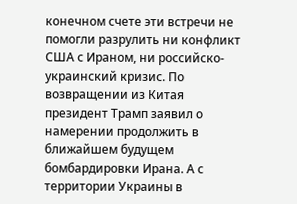конечном счете эти встречи не помогли разрулить ни конфликт США с Ираном, ни российско-украинский кризис. По возвращении из Китая президент Трамп заявил о намерении продолжить в ближайшем будущем бомбардировки Ирана. А с территории Украины в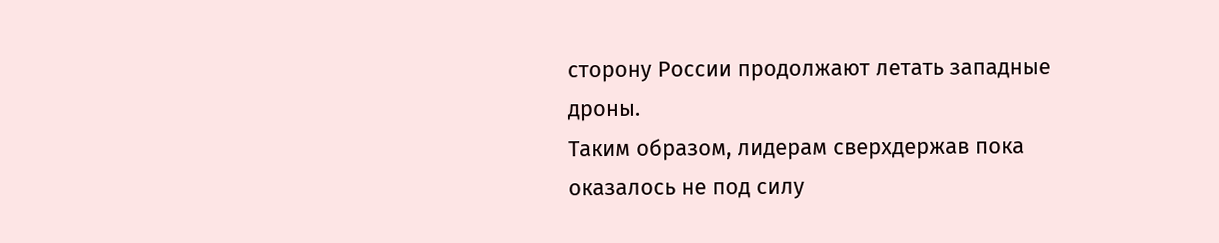сторону России продолжают летать западные дроны.
Таким образом, лидерам сверхдержав пока оказалось не под силу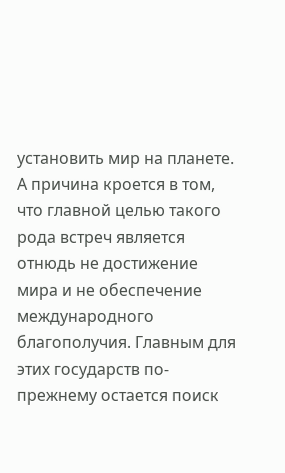установить мир на планете. А причина кроется в том, что главной целью такого рода встреч является отнюдь не достижение мира и не обеспечение международного благополучия. Главным для этих государств по-прежнему остается поиск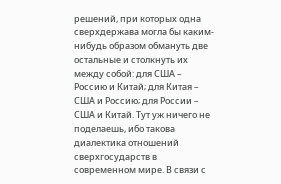решений, при которых одна сверхдержава могла бы каким-нибудь образом обмануть две остальные и столкнуть их между собой: для США – Россию и Китай; для Китая – США и Россию; для России – США и Китай. Тут уж ничего не поделаешь, ибо такова диалектика отношений сверхгосударств в современном мире. В связи с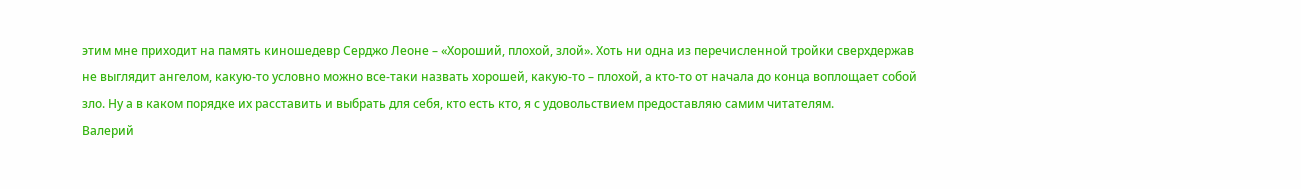этим мне приходит на память киношедевр Серджо Леоне – «Хороший, плохой, злой». Хоть ни одна из перечисленной тройки сверхдержав не выглядит ангелом, какую-то условно можно все-таки назвать хорошей, какую-то – плохой, а кто-то от начала до конца воплощает собой зло. Ну а в каком порядке их расставить и выбрать для себя, кто есть кто, я с удовольствием предоставляю самим читателям.
Валерий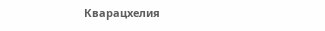Кварацхелия